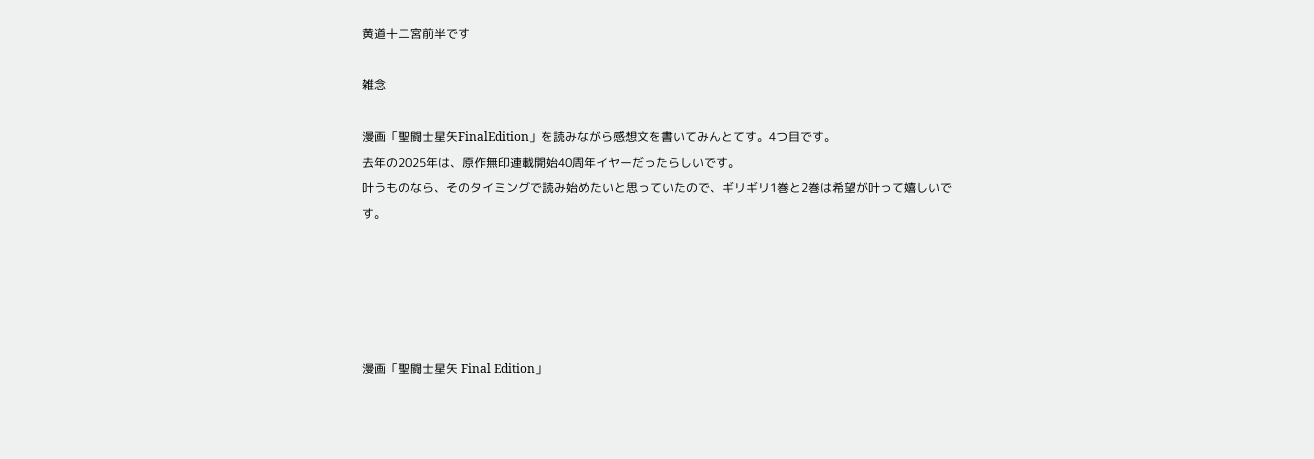黄道十二宮前半です

雑念

漫画「聖闘士星矢FinalEdition」を読みながら感想文を書いてみんとてす。4つ目です。
去年の2025年は、原作無印連載開始40周年イヤーだったらしいです。
叶うものなら、そのタイミングで読み始めたいと思っていたので、ギリギリ1巻と2巻は希望が叶って嬉しいです。





漫画「聖闘士星矢 Final Edition」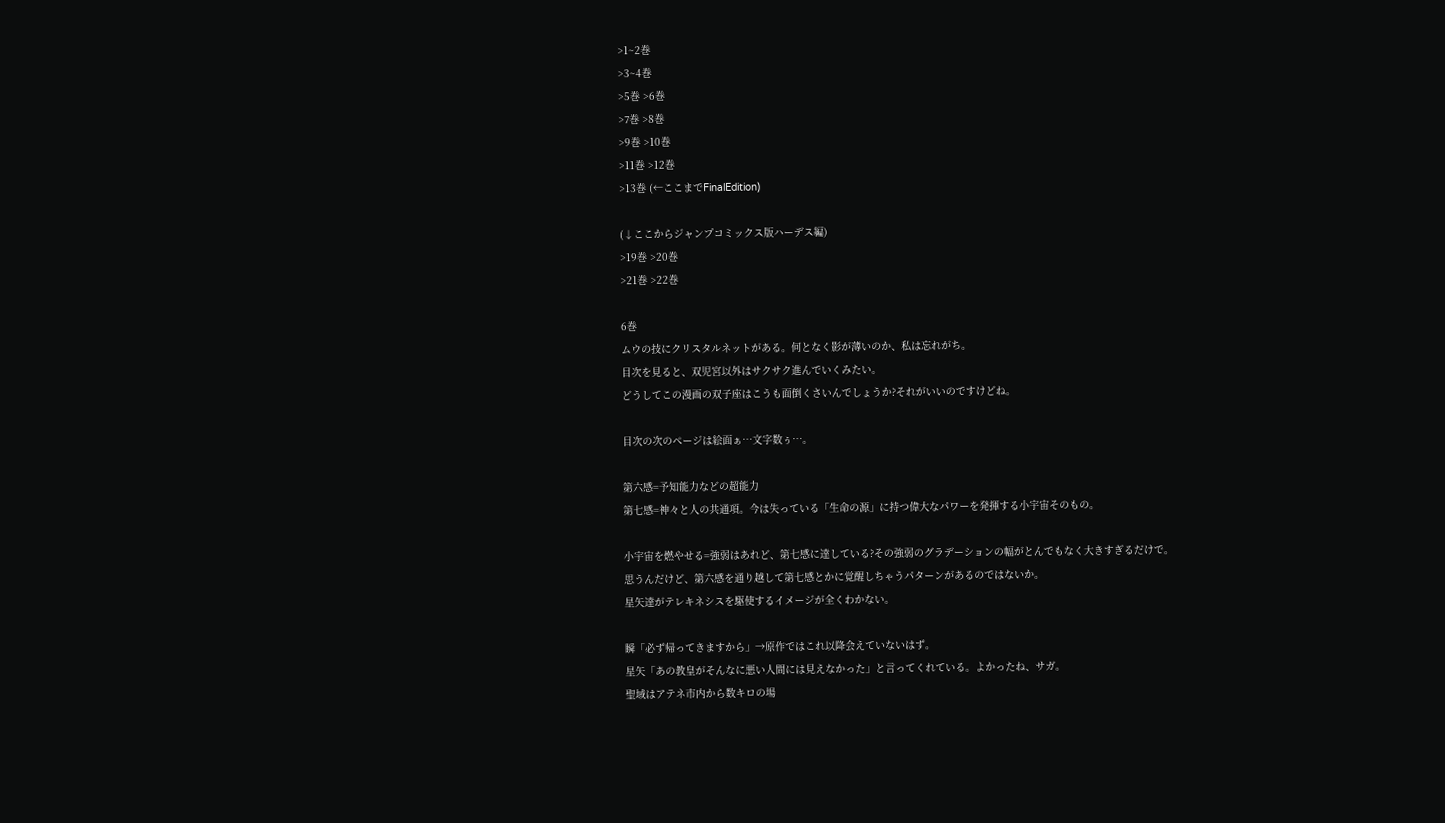>1~2巻
>3~4巻
>5巻 >6巻
>7巻 >8巻
>9巻 >10巻
>11巻 >12巻
>13巻 (←ここまでFinalEdition)

(↓ここからジャンプコミックス版ハーデス編)
>19巻 >20巻
>21巻 >22巻

6巻
ムウの技にクリスタルネットがある。何となく影が薄いのか、私は忘れがち。
目次を見ると、双児宮以外はサクサク進んでいくみたい。
どうしてこの漫画の双子座はこうも面倒くさいんでしょうか?それがいいのですけどね。

目次の次のページは絵面ぁ…文字数ぅ…。

第六感=予知能力などの超能力
第七感=神々と人の共通項。今は失っている「生命の源」に持つ偉大なパワーを発揮する小宇宙そのもの。

小宇宙を燃やせる=強弱はあれど、第七感に達している?その強弱のグラデーションの幅がとんでもなく大きすぎるだけで。
思うんだけど、第六感を通り越して第七感とかに覚醒しちゃうパターンがあるのではないか。
星矢達がテレキネシスを駆使するイメージが全くわかない。

瞬「必ず帰ってきますから」→原作ではこれ以降会えていないはず。
星矢「あの教皇がそんなに悪い人間には見えなかった」と言ってくれている。よかったね、サガ。
聖域はアテネ市内から数キロの場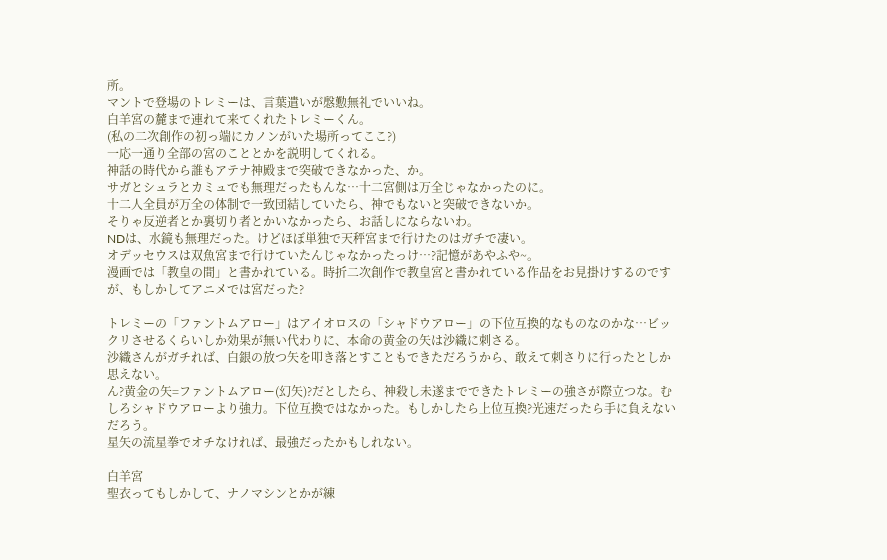所。
マントで登場のトレミーは、言葉遣いが慇懃無礼でいいね。
白羊宮の麓まで連れて来てくれたトレミーくん。
(私の二次創作の初っ端にカノンがいた場所ってここ?)
一応一通り全部の宮のこととかを説明してくれる。
神話の時代から誰もアテナ神殿まで突破できなかった、か。
サガとシュラとカミュでも無理だったもんな…十二宮側は万全じゃなかったのに。
十二人全員が万全の体制で一致団結していたら、神でもないと突破できないか。
そりゃ反逆者とか裏切り者とかいなかったら、お話しにならないわ。
NDは、水鏡も無理だった。けどほぼ単独で天秤宮まで行けたのはガチで凄い。
オデッセウスは双魚宮まで行けていたんじゃなかったっけ…?記憶があやふや~。
漫画では「教皇の間」と書かれている。時折二次創作で教皇宮と書かれている作品をお見掛けするのですが、もしかしてアニメでは宮だった?

トレミーの「ファントムアロー」はアイオロスの「シャドウアロー」の下位互換的なものなのかな…ビックリさせるくらいしか効果が無い代わりに、本命の黄金の矢は沙織に刺さる。
沙織さんがガチれば、白銀の放つ矢を叩き落とすこともできただろうから、敢えて刺さりに行ったとしか思えない。
ん?黄金の矢=ファントムアロー(幻矢)?だとしたら、神殺し未遂までできたトレミーの強さが際立つな。むしろシャドウアローより強力。下位互換ではなかった。もしかしたら上位互換?光速だったら手に負えないだろう。
星矢の流星拳でオチなければ、最強だったかもしれない。

白羊宮
聖衣ってもしかして、ナノマシンとかが練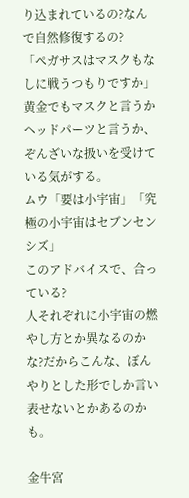り込まれているの?なんで自然修復するの?
「ペガサスはマスクもなしに戦うつもりですか」
黄金でもマスクと言うかヘッドパーツと言うか、ぞんざいな扱いを受けている気がする。
ムウ「要は小宇宙」「究極の小宇宙はセブンセンシズ」
このアドバイスで、合っている?
人それぞれに小宇宙の燃やし方とか異なるのかな?だからこんな、ぼんやりとした形でしか言い表せないとかあるのかも。

金牛宮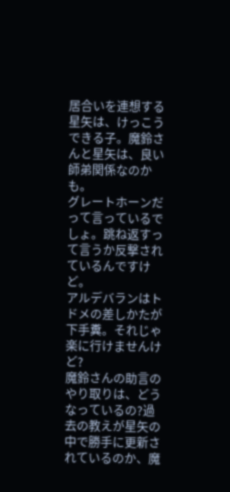居合いを連想する星矢は、けっこうできる子。魔鈴さんと星矢は、良い師弟関係なのかも。
グレートホーンだって言っているでしょ。跳ね返すって言うか反撃されているんですけど。
アルデバランはトドメの差しかたが下手糞。それじゃ楽に行けませんけど?
魔鈴さんの助言のやり取りは、どうなっているの?過去の教えが星矢の中で勝手に更新されているのか、魔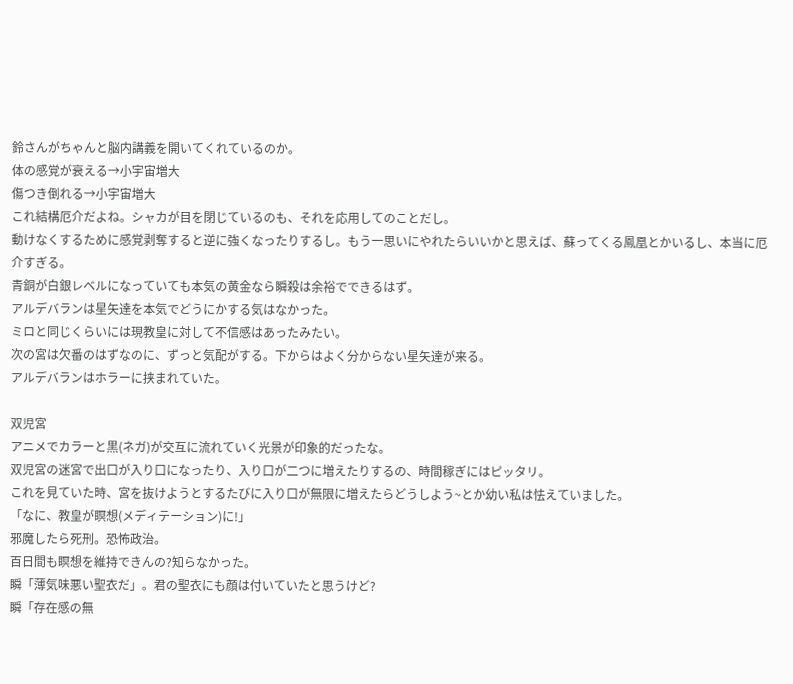鈴さんがちゃんと脳内講義を開いてくれているのか。
体の感覚が衰える→小宇宙増大
傷つき倒れる→小宇宙増大
これ結構厄介だよね。シャカが目を閉じているのも、それを応用してのことだし。
動けなくするために感覚剥奪すると逆に強くなったりするし。もう一思いにやれたらいいかと思えば、蘇ってくる鳳凰とかいるし、本当に厄介すぎる。
青銅が白銀レベルになっていても本気の黄金なら瞬殺は余裕でできるはず。
アルデバランは星矢達を本気でどうにかする気はなかった。
ミロと同じくらいには現教皇に対して不信感はあったみたい。
次の宮は欠番のはずなのに、ずっと気配がする。下からはよく分からない星矢達が来る。
アルデバランはホラーに挟まれていた。

双児宮
アニメでカラーと黒(ネガ)が交互に流れていく光景が印象的だったな。
双児宮の迷宮で出口が入り口になったり、入り口が二つに増えたりするの、時間稼ぎにはピッタリ。
これを見ていた時、宮を抜けようとするたびに入り口が無限に増えたらどうしよう~とか幼い私は怯えていました。
「なに、教皇が瞑想(メディテーション)に!」
邪魔したら死刑。恐怖政治。
百日間も瞑想を維持できんの?知らなかった。
瞬「薄気味悪い聖衣だ」。君の聖衣にも顔は付いていたと思うけど?
瞬「存在感の無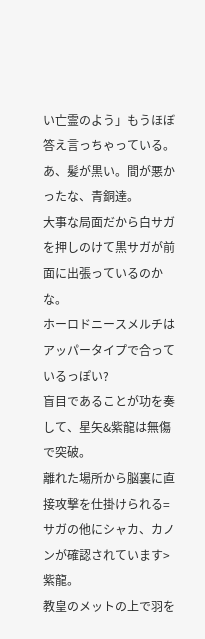い亡霊のよう」もうほぼ答え言っちゃっている。
あ、髪が黒い。間が悪かったな、青銅達。
大事な局面だから白サガを押しのけて黒サガが前面に出張っているのかな。
ホーロドニースメルチはアッパータイプで合っているっぽい?
盲目であることが功を奏して、星矢&紫龍は無傷で突破。
離れた場所から脳裏に直接攻撃を仕掛けられる=サガの他にシャカ、カノンが確認されています>紫龍。
教皇のメットの上で羽を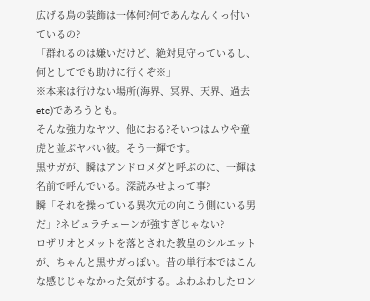広げる鳥の装飾は一体何?何であんなんくっ付いているの?
「群れるのは嫌いだけど、絶対見守っているし、何としてでも助けに行くぞ※」
※本来は行けない場所(海界、冥界、天界、過去etc)であろうとも。
そんな強力なヤツ、他におる?そいつはムウや童虎と並ぶヤバい彼。そう一輝です。
黒サガが、瞬はアンドロメダと呼ぶのに、一輝は名前で呼んでいる。深読みせよって事?
瞬「それを操っている異次元の向こう側にいる男だ」?ネビュラチェーンが強すぎじゃない?
ロザリオとメットを落とされた教皇のシルエットが、ちゃんと黒サガっぽい。昔の単行本ではこんな感じじゃなかった気がする。ふわふわしたロン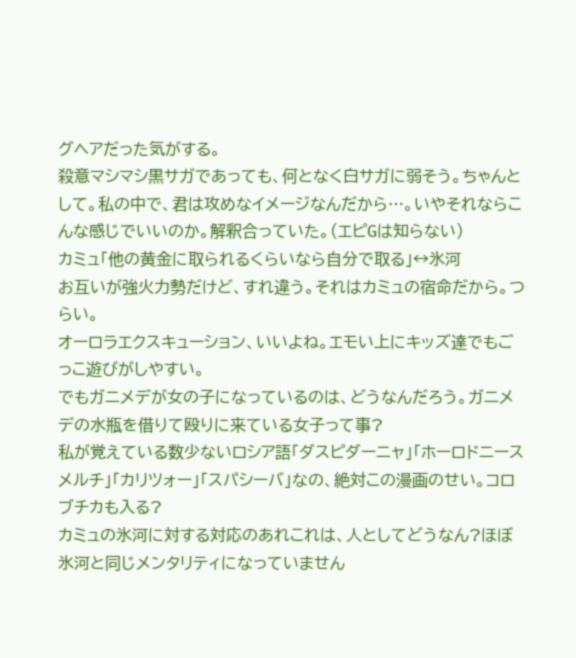グヘアだった気がする。
殺意マシマシ黒サガであっても、何となく白サガに弱そう。ちゃんとして。私の中で、君は攻めなイメージなんだから…。いやそれならこんな感じでいいのか。解釈合っていた。(エピGは知らない)
カミュ「他の黄金に取られるくらいなら自分で取る」↔氷河
お互いが強火力勢だけど、すれ違う。それはカミュの宿命だから。つらい。
オーロラエクスキューション、いいよね。エモい上にキッズ達でもごっこ遊びがしやすい。
でもガニメデが女の子になっているのは、どうなんだろう。ガニメデの水瓶を借りて殴りに来ている女子って事?
私が覚えている数少ないロシア語「ダスピダーニャ」「ホーロドニースメルチ」「カリツォー」「スパシーバ」なの、絶対この漫画のせい。コロブチカも入る?
カミュの氷河に対する対応のあれこれは、人としてどうなん?ほぼ氷河と同じメンタリティになっていません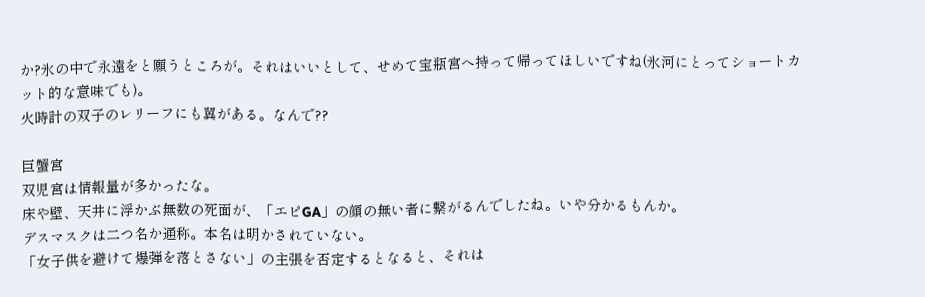か?氷の中で永遠をと願うところが。それはいいとして、せめて宝瓶宮へ持って帰ってほしいですね(氷河にとってショートカット的な意味でも)。
火時計の双子のレリーフにも翼がある。なんで??

巨蟹宮
双児宮は情報量が多かったな。
床や壁、天井に浮かぶ無数の死面が、「エピGA」の顔の無い者に繋がるんでしたね。いや分かるもんか。
デスマスクは二つ名か通称。本名は明かされていない。
「女子供を避けて爆弾を落とさない」の主張を否定するとなると、それは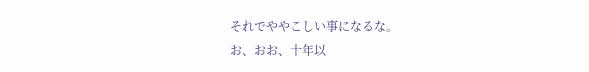それでややこしい事になるな。
お、おお、十年以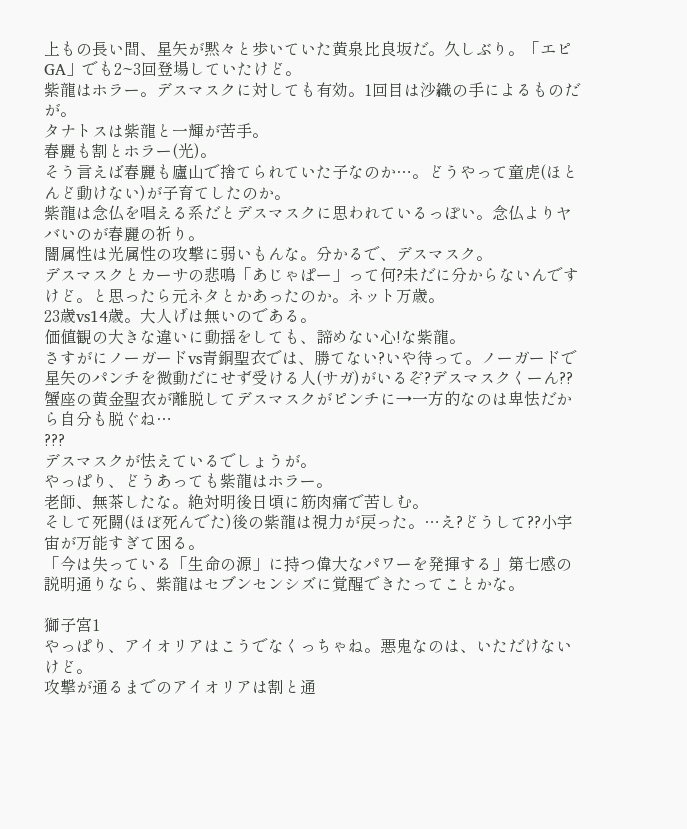上もの長い間、星矢が黙々と歩いていた黄泉比良坂だ。久しぶり。「エピGA」でも2~3回登場していたけど。
紫龍はホラー。デスマスクに対しても有効。1回目は沙織の手によるものだが。
タナトスは紫龍と一輝が苦手。
春麗も割とホラー(光)。
そう言えば春麗も廬山で捨てられていた子なのか…。どうやって童虎(ほとんど動けない)が子育てしたのか。
紫龍は念仏を唱える系だとデスマスクに思われているっぽい。念仏よりヤバいのが春麗の祈り。
闇属性は光属性の攻撃に弱いもんな。分かるで、デスマスク。
デスマスクとカーサの悲鳴「あじゃぱー」って何?未だに分からないんですけど。と思ったら元ネタとかあったのか。ネット万歳。
23歳vs14歳。大人げは無いのである。
価値観の大きな違いに動揺をしても、諦めない心!な紫龍。
さすがにノーガードvs青銅聖衣では、勝てない?いや待って。ノーガードで星矢のパンチを微動だにせず受ける人(サガ)がいるぞ?デスマスクくーん??
蟹座の黄金聖衣が離脱してデスマスクがピンチに→一方的なのは卑怯だから自分も脱ぐね…
???
デスマスクが怯えているでしょうが。
やっぱり、どうあっても紫龍はホラー。
老師、無茶したな。絶対明後日頃に筋肉痛で苦しむ。
そして死闘(ほぼ死んでた)後の紫龍は視力が戻った。…え?どうして??小宇宙が万能すぎて困る。
「今は失っている「生命の源」に持つ偉大なパワーを発揮する」第七感の説明通りなら、紫龍はセブンセンシズに覚醒できたってことかな。

獅子宮1
やっぱり、アイオリアはこうでなくっちゃね。悪鬼なのは、いただけないけど。
攻撃が通るまでのアイオリアは割と通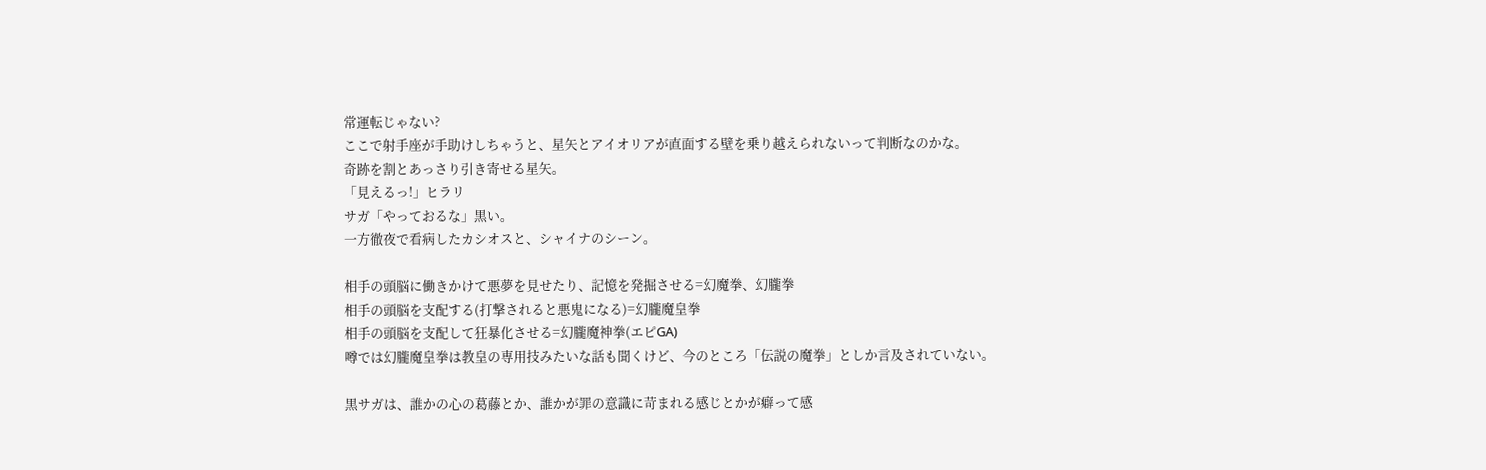常運転じゃない?
ここで射手座が手助けしちゃうと、星矢とアイオリアが直面する壁を乗り越えられないって判断なのかな。
奇跡を割とあっさり引き寄せる星矢。
「見えるっ!」ヒラリ
サガ「やっておるな」黒い。
一方徹夜で看病したカシオスと、シャイナのシーン。

相手の頭脳に働きかけて悪夢を見せたり、記憶を発掘させる=幻魔拳、幻朧拳
相手の頭脳を支配する(打撃されると悪鬼になる)=幻朧魔皇拳
相手の頭脳を支配して狂暴化させる=幻朧魔神拳(エピGA)
噂では幻朧魔皇拳は教皇の専用技みたいな話も聞くけど、今のところ「伝説の魔拳」としか言及されていない。

黒サガは、誰かの心の葛藤とか、誰かが罪の意識に苛まれる感じとかが癖って感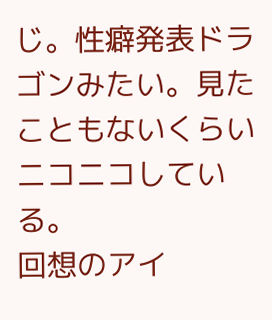じ。性癖発表ドラゴンみたい。見たこともないくらいニコニコしている。
回想のアイ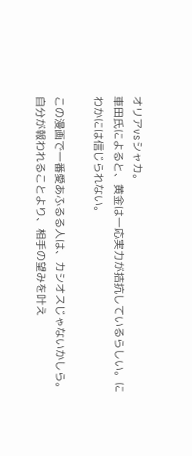オリアvsシャカ。
車田氏によると、黄金は一応実力が拮抗しているらしい。にわかには信じられない。

この漫画で一番愛あふるる人は、カシオスじゃないかしら。
自分が報われることより、相手の望みを叶え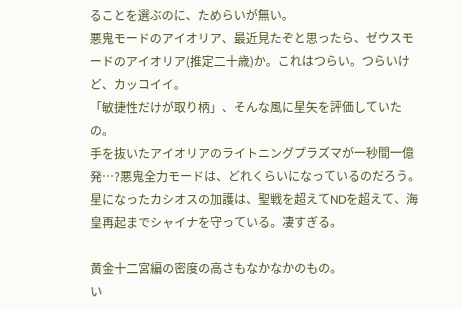ることを選ぶのに、ためらいが無い。
悪鬼モードのアイオリア、最近見たぞと思ったら、ゼウスモードのアイオリア(推定二十歳)か。これはつらい。つらいけど、カッコイイ。
「敏捷性だけが取り柄」、そんな風に星矢を評価していたの。
手を抜いたアイオリアのライトニングプラズマが一秒間一億発…?悪鬼全力モードは、どれくらいになっているのだろう。
星になったカシオスの加護は、聖戦を超えてNDを超えて、海皇再起までシャイナを守っている。凄すぎる。

黄金十二宮編の密度の高さもなかなかのもの。
い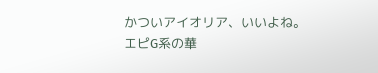かついアイオリア、いいよね。
エピG系の華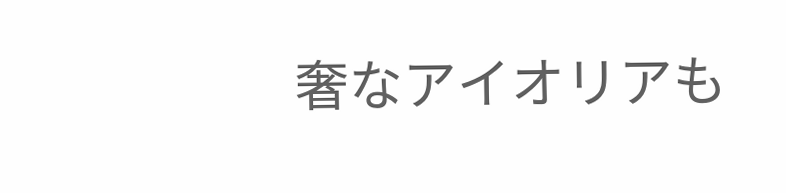奢なアイオリアも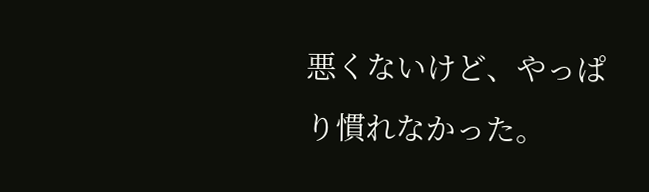悪くないけど、やっぱり慣れなかった。